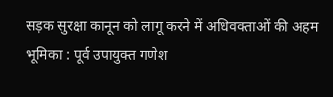सड़क सुरक्षा कानून को लागू करने में अधिवक्ताओं की अहम भूमिका : पूर्व उपायुक्त गणेश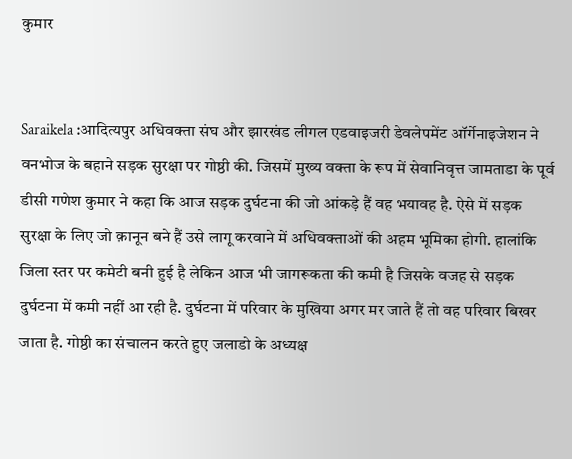कुमार


Saraikela :आदित्यपुर अधिवक्ता संघ और झारखंड लीगल एडवाइजरी डेवलेपमेंट ऑर्गेनाइजेशन ने वनभोज के बहाने सड़क सुरक्षा पर गोष्ठी की. जिसमें मुख्य वक्ता के रूप में सेवानिवृत्त जामताडा के पूर्व डीसी गणेश कुमार ने कहा कि आज सड़क दुर्घटना की जो आंकड़े हैं वह भयावह है. ऐसे में सड़क सुरक्षा के लिए जो क़ानून बने हैं उसे लागू करवाने में अधिवक्ताओं की अहम भूमिका होगी. हालांकि जिला स्तर पर कमेटी बनी हुई है लेकिन आज भी जागरूकता की कमी है जिसके वजह से सड़क दुर्घटना में कमी नहीं आ रही है. दुर्घटना में परिवार के मुखिया अगर मर जाते हैं तो वह परिवार बिखर जाता है. गोष्ठी का संचालन करते हुए जलाडो के अध्यक्ष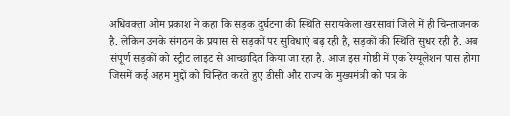अधिवक्ता ओम प्रकाश ने कहा कि सड़क दुर्घटना की स्थिति सरायकेला खरसावां जिले में ही चिन्ताजनक है. लेकिन उनके संगठन के प्रयास से सड़कों पर सुविधाएं बढ़ रही है, सड़कों की स्थिति सुधर रही है. अब संपूर्ण सड़कों को स्ट्रीट लाइट से आच्छादित किया जा रहा है. आज इस गोष्ठी में एक रेग्यूलेशन पास होगा जिसमें कई अहम मुद्दों को चिन्हित करते हुए डीसी और राज्य के मुख्यमंत्री को पत्र के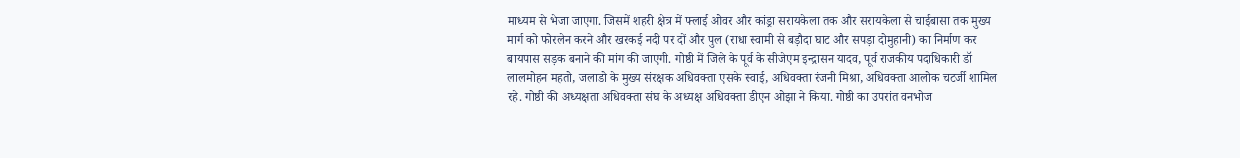माध्यम से भेजा जाएगा. जिसमें शहरी क्षेत्र में फ्लाई ओवर और कांड्रा सरायकेला तक और सरायकेला से चाईबासा तक मुख्य मार्ग को फोरलेन करने और खरकई नदी पर दों और पुल (राधा स्वामी से बड़ौदा घाट और सपड़ा दोमुहानी) का निर्माण कर बायपास सड़क बनाने की मांग की जाएगी. गोष्ठी में जिले के पूर्व के सीजेएम इन्द्रासन यादव, पूर्व राजकीय पदाधिकारी डॉ लालमोहन महतो, जलाडो के मुख्य संरक्षक अधिवक्ता एसके स्वाई, अधिवक्ता रंजनी मिश्रा, अधिवक्ता आलोक चटर्जी शामिल रहे. गोष्ठी की अध्यक्षता अधिवक्ता संघ के अध्यक्ष अधिवक्ता डीएन ओझा ने किया. गोष्ठी का उपरांत वनभोज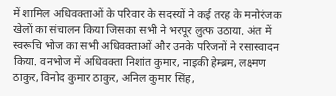में शामिल अधिवक्ताओं के परिवार के सदस्यों ने कई तरह के मनोरंजक खेलों का संचालन किया जिसका सभी ने भरपूर लुत्फ उठाया. अंत में स्वरूचि भोज का सभी अधिवक्ताओं और उनके परिजनों ने रसास्वादन किया. वनभोज में अधिवक्ता निशांत कुमार, नाइकी हेम्ब्रम, लक्ष्मण ठाकुर, विनोद कुमार ठाकुर, अनिल कुमार सिंह,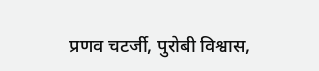प्रणव चटर्जी, पुरोबी विश्वास,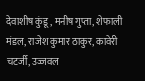देवाशीष कुंडू, मनीष गुप्ता, शेफाली मंडल, राजेश कुमार ठाकुर, कावेरी चटर्जी, उज्जवल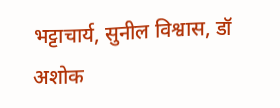भट्टाचार्य, सुनील विश्वास, डॉ अशोक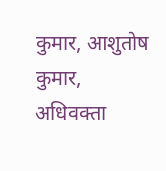कुमार, आशुतोष कुमार, अधिवक्ता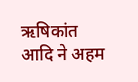ऋषिकांत आदि ने अहम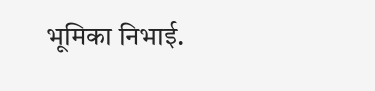भूमिका निभाई.